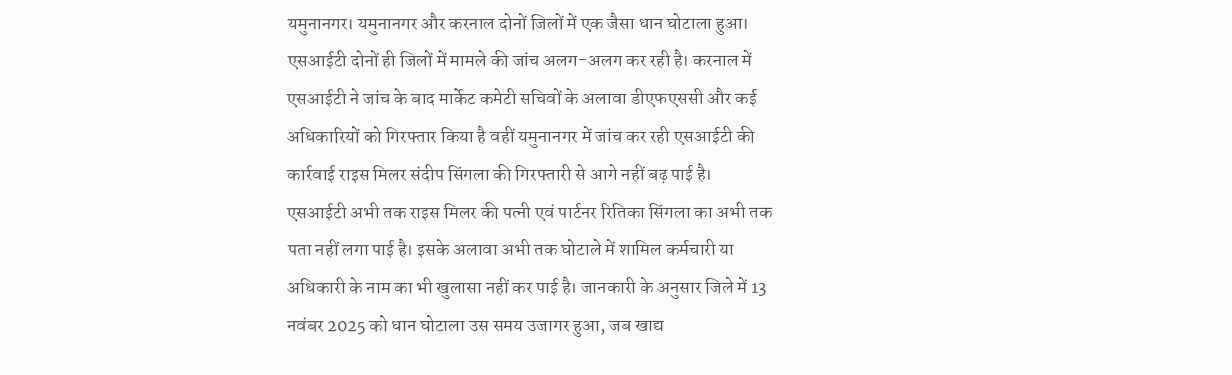यमुनानगर। यमुनानगर और करनाल दोनों जिलों में एक जैसा धान घोटाला हुआ। एसआईटी दोनों ही जिलों में मामले की जांच अलग-अलग कर रही है। करनाल में एसआईटी ने जांच के बाद मार्केट कमेटी सचिवों के अलावा डीएफएससी और कई अधिकारियों को गिरफ्तार किया है वहीं यमुनानगर में जांच कर रही एसआईटी की कार्रवाई राइस मिलर संदीप सिंगला की गिरफ्तारी से आगे नहीं बढ़ पाई है।
एसआईटी अभी तक राइस मिलर की पत्नी एवं पार्टनर रितिका सिंगला का अभी तक पता नहीं लगा पाई है। इसके अलावा अभी तक घोटाले में शामिल कर्मचारी या अधिकारी के नाम का भी खुलासा नहीं कर पाई है। जानकारी के अनुसार जिले में 13 नवंबर 2025 को धान घोटाला उस समय उजागर हुआ, जब खाद्य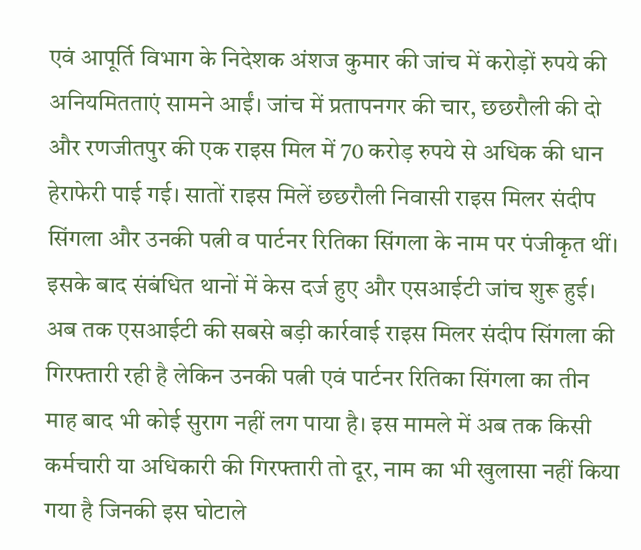एवं आपूर्ति विभाग के निदेशक अंशज कुमार की जांच में करोड़ों रुपये की अनियमितताएं सामने आईं। जांच में प्रतापनगर की चार, छछरौली की दो और रणजीतपुर की एक राइस मिल में 70 करोड़ रुपये से अधिक की धान हेराफेरी पाई गई। सातों राइस मिलें छछरौली निवासी राइस मिलर संदीप सिंगला और उनकी पत्नी व पार्टनर रितिका सिंगला के नाम पर पंजीकृत थीं। इसके बाद संबंधित थानों में केस दर्ज हुए और एसआईटी जांच शुरू हुई।
अब तक एसआईटी की सबसे बड़ी कार्रवाई राइस मिलर संदीप सिंगला की गिरफ्तारी रही है लेकिन उनकी पत्नी एवं पार्टनर रितिका सिंगला का तीन माह बाद भी कोई सुराग नहीं लग पाया है। इस मामले में अब तक किसी कर्मचारी या अधिकारी की गिरफ्तारी तो दूर, नाम का भी खुलासा नहीं किया गया है जिनकी इस घोटाले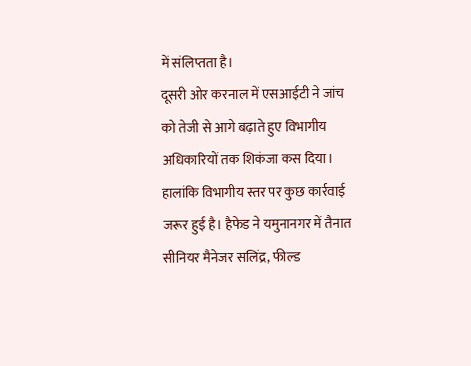में संलिप्तता है।
दूसरी ओर करनाल में एसआईटी ने जांच को तेजी से आगे बढ़ाते हुए विभागीय अधिकारियों तक शिकंजा कस दिया। हालांकि विभागीय स्तर पर कुछ कार्रवाई जरूर हुई है। हैफेड ने यमुनानगर में तैनात सीनियर मैनेजर सलिंद्र, फील्ड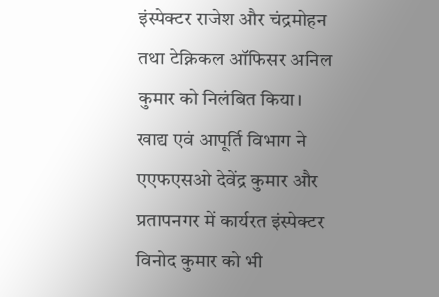इंस्पेक्टर राजेश और चंद्रमोहन तथा टेक्निकल ऑफिसर अनिल कुमार को निलंबित किया। खाद्य एवं आपूर्ति विभाग ने एएफएसओ देवेंद्र कुमार और प्रतापनगर में कार्यरत इंस्पेक्टर विनोद कुमार को भी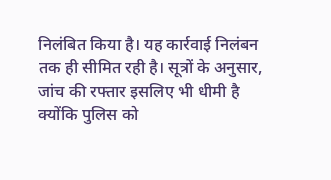निलंबित किया है। यह कार्रवाई निलंबन तक ही सीमित रही है। सूत्रों के अनुसार, जांच की रफ्तार इसलिए भी धीमी है क्योंकि पुलिस को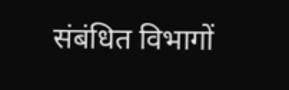संबंधित विभागों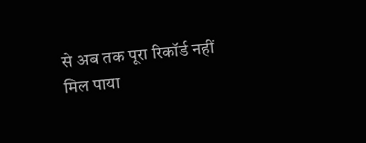से अब तक पूरा रिकॉर्ड नहीं मिल पाया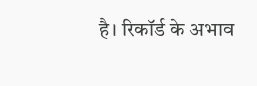है। रिकॉर्ड के अभाव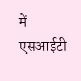में एसआईटी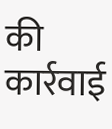की कार्रवाई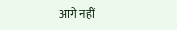आगे नहीं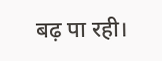बढ़ पा रही।